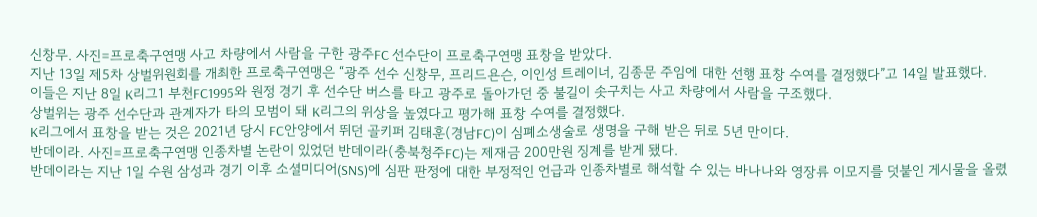신창무. 사진=프로축구연맹 사고 차량에서 사람을 구한 광주FC 선수단이 프로축구연맹 표창을 받았다.
지난 13일 제5차 상벌위원회를 개최한 프로축구연맹은 “광주 선수 신창무, 프리드욘슨, 이인성 트레이너, 김종문 주임에 대한 선행 표창 수여를 결정했다”고 14일 발표했다.
이들은 지난 8일 K리그1 부천FC1995와 원정 경기 후 선수단 버스를 타고 광주로 돌아가던 중 불길이 솟구치는 사고 차량에서 사람을 구조했다.
상벌위는 광주 선수단과 관계자가 타의 모범이 돼 K리그의 위상을 높였다고 평가해 표창 수여를 결정했다.
K리그에서 표창을 받는 것은 2021년 당시 FC안양에서 뛰던 골키퍼 김태훈(경남FC)이 심폐소생술로 생명을 구해 받은 뒤로 5년 만이다.
반데이라. 사진=프로축구연맹 인종차별 논란이 있었던 반데이라(충북청주FC)는 제재금 200만원 징계를 받게 됐다.
반데이라는 지난 1일 수원 삼성과 경기 이후 소셜미디어(SNS)에 심판 판정에 대한 부정적인 언급과 인종차별로 해석할 수 있는 바나나와 영장류 이모지를 덧붙인 게시물을 올렸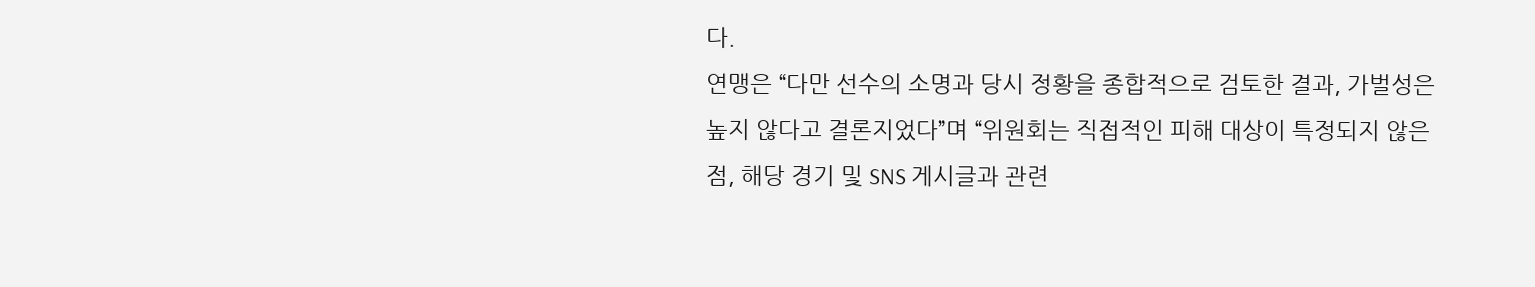다.
연맹은 “다만 선수의 소명과 당시 정황을 종합적으로 검토한 결과, 가벌성은 높지 않다고 결론지었다”며 “위원회는 직접적인 피해 대상이 특정되지 않은 점, 해당 경기 및 SNS 게시글과 관련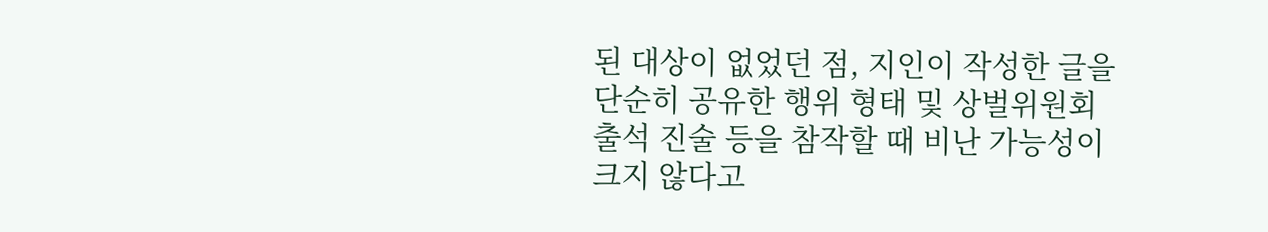된 대상이 없었던 점, 지인이 작성한 글을 단순히 공유한 행위 형태 및 상벌위원회 출석 진술 등을 참작할 때 비난 가능성이 크지 않다고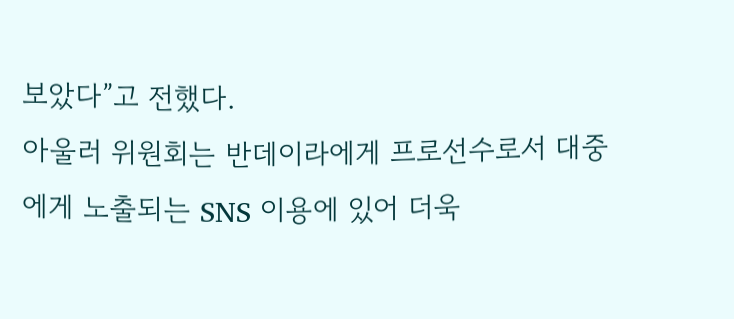보았다”고 전했다.
아울러 위원회는 반데이라에게 프로선수로서 대중에게 노출되는 SNS 이용에 있어 더욱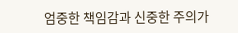엄중한 책임감과 신중한 주의가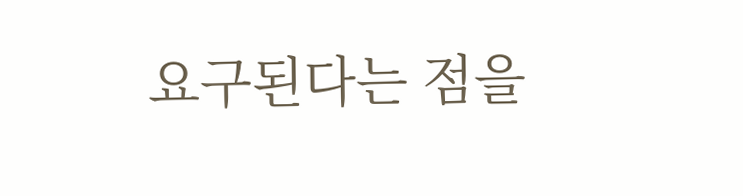요구된다는 점을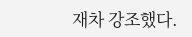재차 강조했다.